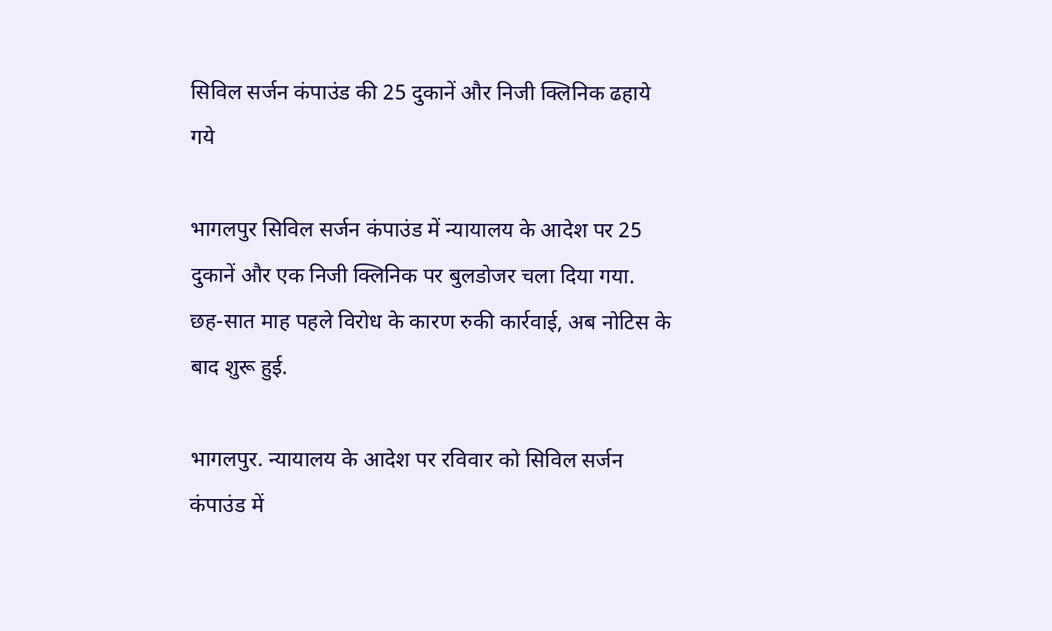सिविल सर्जन कंपाउंड की 25 दुकानें और निजी क्लिनिक ढहाये गये

भागलपुर सिविल सर्जन कंपाउंड में न्यायालय के आदेश पर 25 दुकानें और एक निजी क्लिनिक पर बुलडोजर चला दिया गया. छह-सात माह पहले विरोध के कारण रुकी कार्रवाई, अब नोटिस के बाद शुरू हुई.

भागलपुर. न्यायालय के आदेश पर रविवार को सिविल सर्जन कंपाउंड में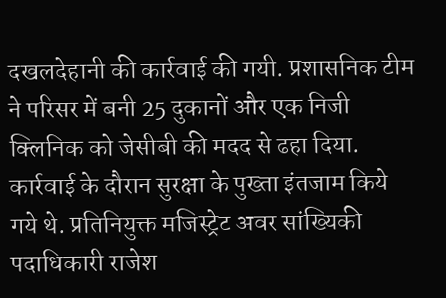दखलदेहानी की कार्रवाई की गयी. प्रशासनिक टीम ने परिसर में बनी 25 दुकानों और एक निजी क्लिनिक को जेसीबी की मदद से ढहा दिया. कार्रवाई के दौरान सुरक्षा के पुख्ता इंतजाम किये गये थे. प्रतिनियुक्त मजिस्ट्रेट अवर सांख्यिकी पदाधिकारी राजेश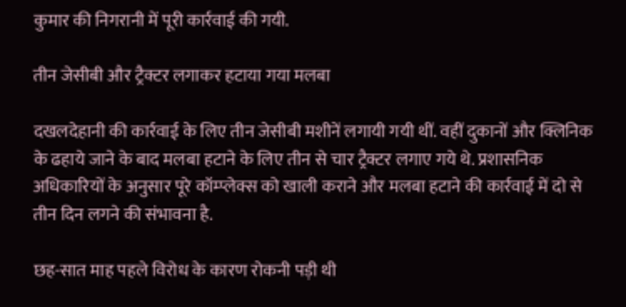कुमार की निगरानी में पूरी कार्रवाई की गयी.

तीन जेसीबी और ट्रैक्टर लगाकर हटाया गया मलबा

दखलदेहानी की कार्रवाई के लिए तीन जेसीबी मशीनें लगायी गयी थीं. वहीं दुकानों और क्लिनिक के ढहाये जाने के बाद मलबा हटाने के लिए तीन से चार ट्रैक्टर लगाए गये थे. प्रशासनिक अधिकारियों के अनुसार पूरे कॉम्प्लेक्स को खाली कराने और मलबा हटाने की कार्रवाई में दो से तीन दिन लगने की संभावना है.

छह-सात माह पहले विरोध के कारण रोकनी पड़ी थी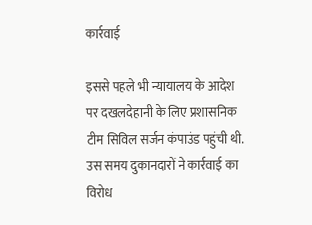कार्रवाई

इससे पहले भी न्यायालय के आदेश पर दखलदेहानी के लिए प्रशासनिक टीम सिविल सर्जन कंपाउंड पहुंची थी. उस समय दुकानदारों ने कार्रवाई का विरोध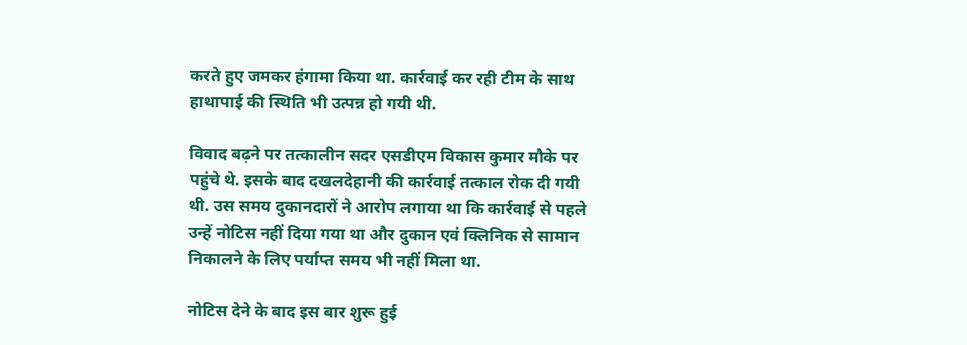करते हुए जमकर हंगामा किया था. कार्रवाई कर रही टीम के साथ हाथापाई की स्थिति भी उत्पन्न हो गयी थी.

विवाद बढ़ने पर तत्कालीन सदर एसडीएम विकास कुमार मौके पर पहुंचे थे. इसके बाद दखलदेहानी की कार्रवाई तत्काल रोक दी गयी थी. उस समय दुकानदारों ने आरोप लगाया था कि कार्रवाई से पहले उन्हें नोटिस नहीं दिया गया था और दुकान एवं क्लिनिक से सामान निकालने के लिए पर्याप्त समय भी नहीं मिला था.

नोटिस देने के बाद इस बार शुरू हुई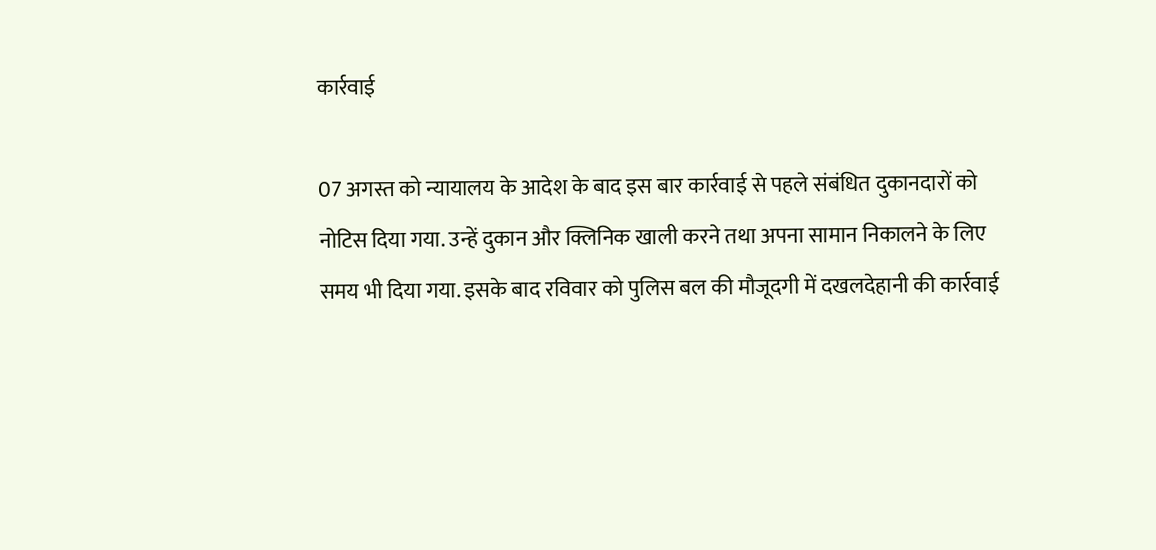कार्रवाई

07 अगस्त को न्यायालय के आदेश के बाद इस बार कार्रवाई से पहले संबंधित दुकानदारों को नोटिस दिया गया. उन्हें दुकान और क्लिनिक खाली करने तथा अपना सामान निकालने के लिए समय भी दिया गया. इसके बाद रविवार को पुलिस बल की मौजूदगी में दखलदेहानी की कार्रवाई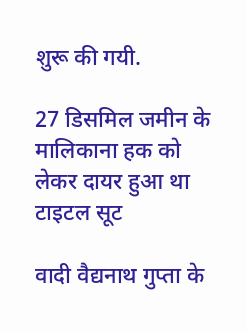शुरू की गयी.

27 डिसमिल जमीन के मालिकाना हक को लेकर दायर हुआ था टाइटल सूट

वादी वैद्यनाथ गुप्ता के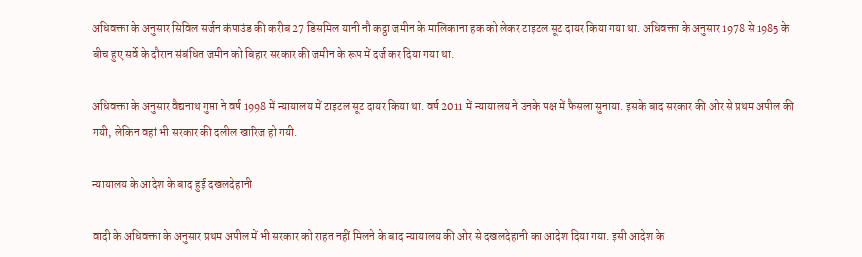अधिवक्ता के अनुसार सिविल सर्जन कंपाउंड की करीब 27 डिसमिल यानी नौ कट्ठा जमीन के मालिकाना हक को लेकर टाइटल सूट दायर किया गया था. अधिवक्ता के अनुसार 1978 से 1985 के बीच हुए सर्वे के दौरान संबंधित जमीन को बिहार सरकार की जमीन के रूप में दर्ज कर दिया गया था.

अधिवक्ता के अनुसार वैद्यनाथ गुप्ता ने वर्ष 1998 में न्यायालय में टाइटल सूट दायर किया था. वर्ष 2011 में न्यायालय ने उनके पक्ष में फैसला सुनाया. इसके बाद सरकार की ओर से प्रथम अपील की गयी, लेकिन वहां भी सरकार की दलील खारिज हो गयी.

न्यायालय के आदेश के बाद हुई दखलदेहानी

वादी के अधिवक्ता के अनुसार प्रथम अपील में भी सरकार को राहत नहीं मिलने के बाद न्यायालय की ओर से दखलदेहानी का आदेश दिया गया. इसी आदेश के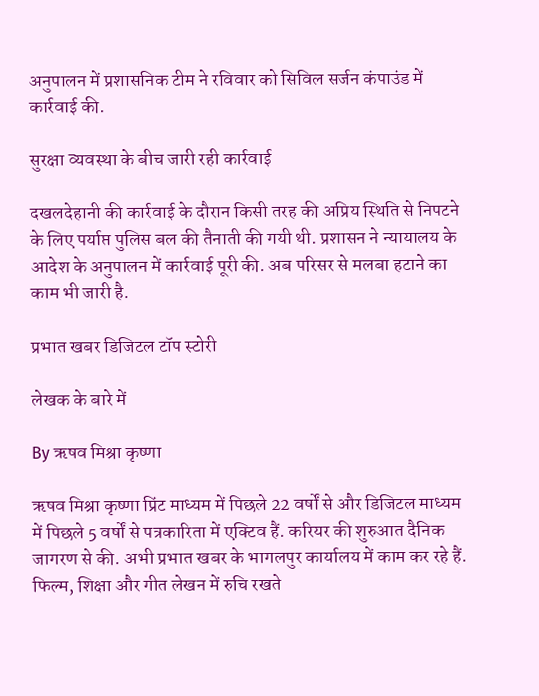अनुपालन में प्रशासनिक टीम ने रविवार को सिविल सर्जन कंपाउंड में कार्रवाई की.

सुरक्षा व्यवस्था के बीच जारी रही कार्रवाई

दखलदेहानी की कार्रवाई के दौरान किसी तरह की अप्रिय स्थिति से निपटने के लिए पर्याप्त पुलिस बल की तैनाती की गयी थी. प्रशासन ने न्यायालय के आदेश के अनुपालन में कार्रवाई पूरी की. अब परिसर से मलबा हटाने का काम भी जारी है.

प्रभात खबर डिजिटल टॉप स्टोरी

लेखक के बारे में

By ऋषव मिश्रा कृष्णा

ऋषव मिश्रा कृष्णा प्रिंट माध्यम में पिछले 22 वर्षों से और डिजिटल माध्यम में पिछले 5 वर्षों से पत्रकारिता में एक्टिव हैं. करियर की शुरुआत दैनिक जागरण से की. अभी प्रभात खबर के भागलपुर कार्यालय में काम कर रहे हैं. फिल्म, शिक्षा और गीत लेखन में रुचि रखते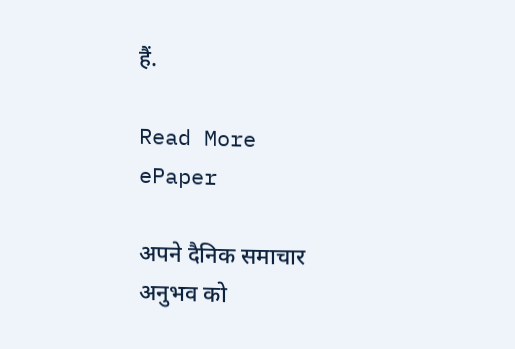हैं.

Read More
ePaper

अपने दैनिक समाचार अनुभव को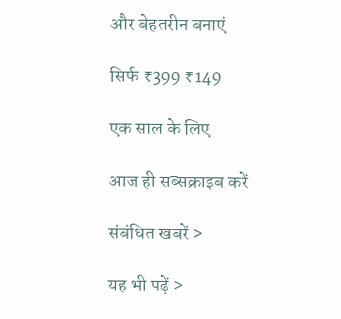और बेहतरीन बनाएं

सिर्फ ₹399 ₹149

एक साल के लिए

आज ही सब्सक्राइब करें

संबंधित खबरें >

यह भी पढ़ें >